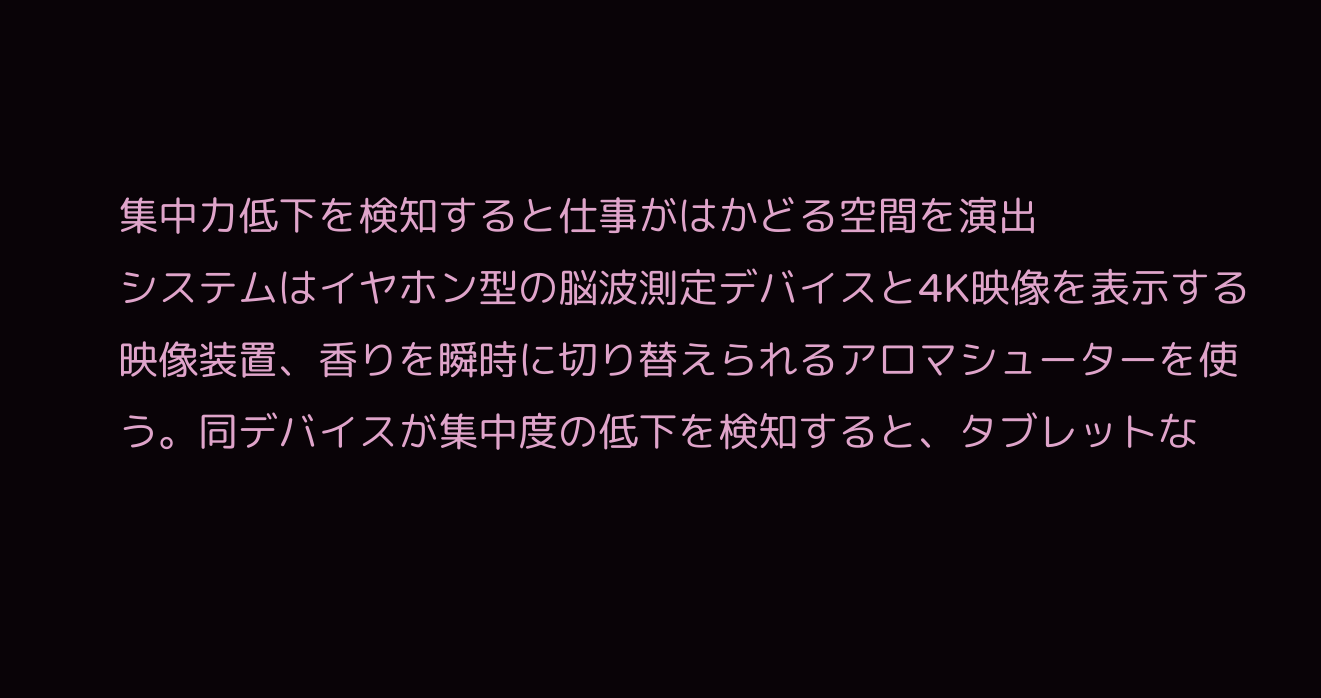集中力低下を検知すると仕事がはかどる空間を演出
システムはイヤホン型の脳波測定デバイスと4K映像を表示する映像装置、香りを瞬時に切り替えられるアロマシューターを使う。同デバイスが集中度の低下を検知すると、タブレットな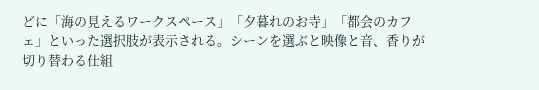どに「海の見えるワークスペース」「夕暮れのお寺」「都会のカフェ」といった選択肢が表示される。シーンを選ぶと映像と音、香りが切り替わる仕組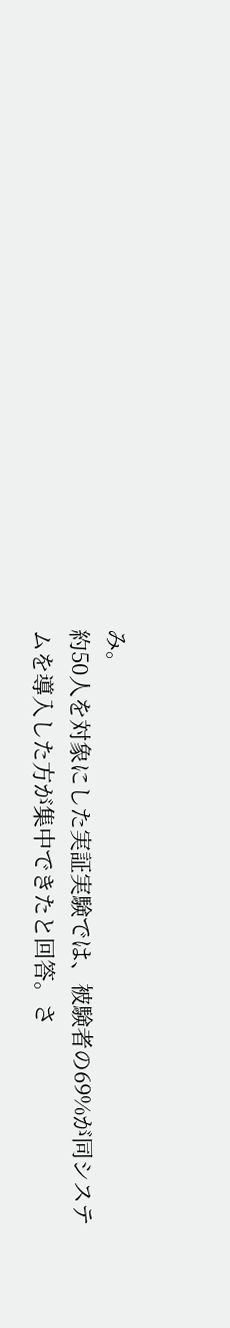み。
約50人を対象にした実証実験では、被験者の69%が同システムを導入した方が集中できたと回答。さ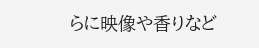らに映像や香りなど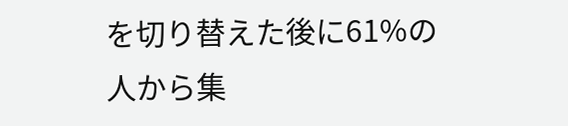を切り替えた後に61%の人から集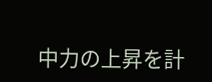中力の上昇を計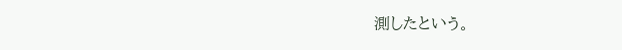測したという。